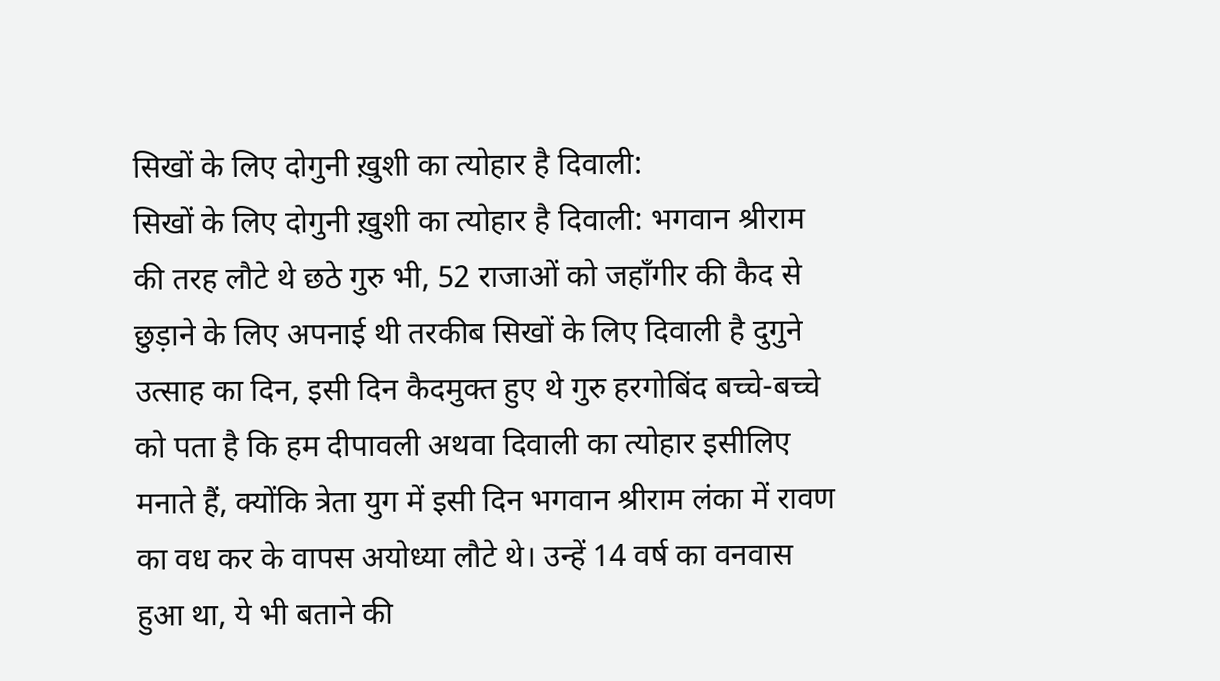सिखों के लिए दोगुनी ख़ुशी का त्योहार है दिवाली:
सिखों के लिए दोगुनी ख़ुशी का त्योहार है दिवाली: भगवान श्रीराम की तरह लौटे थे छठे गुरु भी, 52 राजाओं को जहाँगीर की कैद से छुड़ाने के लिए अपनाई थी तरकीब सिखों के लिए दिवाली है दुगुने उत्साह का दिन, इसी दिन कैदमुक्त हुए थे गुरु हरगोबिंद बच्चे-बच्चे को पता है कि हम दीपावली अथवा दिवाली का त्योहार इसीलिए मनाते हैं, क्योंकि त्रेता युग में इसी दिन भगवान श्रीराम लंका में रावण का वध कर के वापस अयोध्या लौटे थे। उन्हें 14 वर्ष का वनवास हुआ था, ये भी बताने की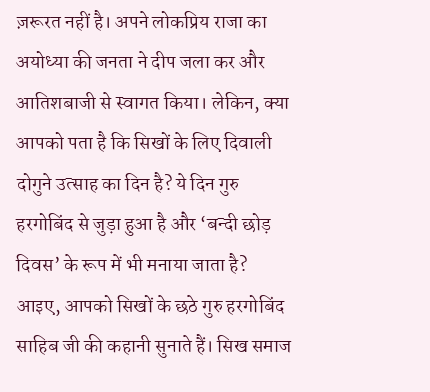ज़रूरत नहीं है। अपने लोकप्रिय राजा का अयोध्या की जनता ने दीप जला कर और आतिशबाजी से स्वागत किया। लेकिन, क्या आपको पता है कि सिखों के लिए दिवाली दोगुने उत्साह का दिन है? ये दिन गुरु हरगोबिंद से जुड़ा हुआ है और ‘बन्दी छोड़ दिवस’ के रूप में भी मनाया जाता है? आइए, आपको सिखों के छठे गुरु हरगोबिंद साहिब जी की कहानी सुनाते हैं। सिख समाज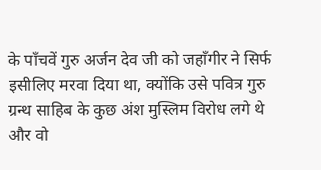के पाँचवें गुरु अर्जन देव जी को जहाँगीर ने सिर्फ इसीलिए मरवा दिया था, क्योंकि उसे पवित्र गुरु ग्रन्थ साहिब के कुछ अंश मुस्लिम विरोध लगे थे और वो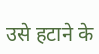उसे हटाने के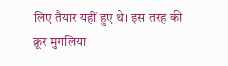लिए तैयार यहीं हुए थे। इस तरह की क्रूर मुगलिया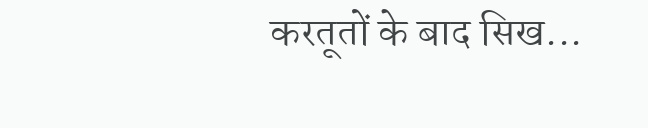करतूतों के बाद सिख...